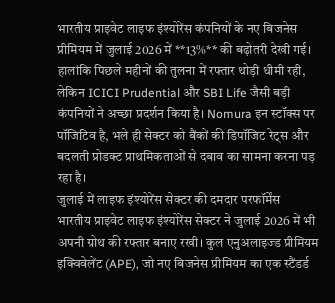भारतीय प्राइवेट लाइफ इंश्योरेंस कंपनियों के नए बिजनेस प्रीमियम में जुलाई 2026 में **13%** की बढ़ोतरी देखी गई। हालांकि पिछले महीनों की तुलना में रफ्तार थोड़ी धीमी रही, लेकिन ICICI Prudential और SBI Life जैसी बड़ी कंपनियों ने अच्छा प्रदर्शन किया है। Nomura इन स्टॉक्स पर पॉजिटिव है, भले ही सेक्टर को बैंकों की डिपॉजिट रेट्स और बदलती प्रोडक्ट प्राथमिकताओं से दबाव का सामना करना पड़ रहा है।
जुलाई में लाइफ इंश्योरेंस सेक्टर की दमदार परफॉर्मेंस
भारतीय प्राइवेट लाइफ इंश्योरेंस सेक्टर ने जुलाई 2026 में भी अपनी ग्रोथ की रफ्तार बनाए रखी। कुल एनुअलाइज्ड प्रीमियम इक्विवेलेंट (APE), जो नए बिजनेस प्रीमियम का एक स्टैंडर्ड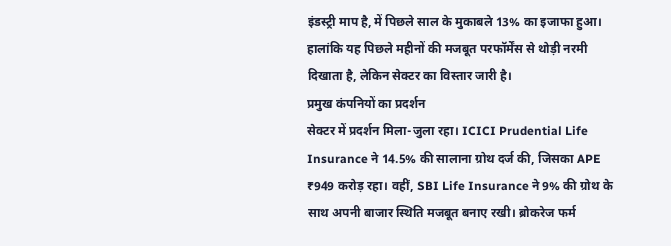इंडस्ट्री माप है, में पिछले साल के मुकाबले 13% का इजाफा हुआ। हालांकि यह पिछले महीनों की मजबूत परफॉर्मेंस से थोड़ी नरमी दिखाता है, लेकिन सेक्टर का विस्तार जारी है।
प्रमुख कंपनियों का प्रदर्शन
सेक्टर में प्रदर्शन मिला-जुला रहा। ICICI Prudential Life Insurance ने 14.5% की सालाना ग्रोथ दर्ज की, जिसका APE ₹949 करोड़ रहा। वहीं, SBI Life Insurance ने 9% की ग्रोथ के साथ अपनी बाजार स्थिति मजबूत बनाए रखी। ब्रोकरेज फर्म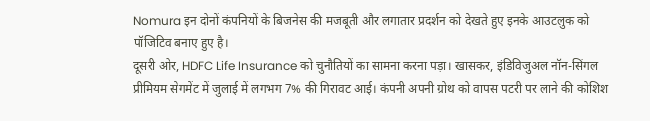Nomura इन दोनों कंपनियों के बिजनेस की मजबूती और लगातार प्रदर्शन को देखते हुए इनके आउटलुक को पॉजिटिव बनाए हुए है।
दूसरी ओर, HDFC Life Insurance को चुनौतियों का सामना करना पड़ा। खासकर, इंडिविजुअल नॉन-सिंगल प्रीमियम सेगमेंट में जुलाई में लगभग 7% की गिरावट आई। कंपनी अपनी ग्रोथ को वापस पटरी पर लाने की कोशिश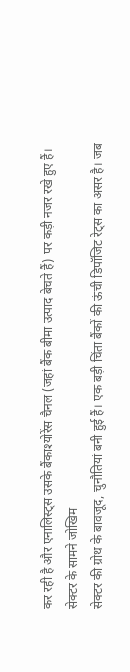कर रही है और एनालिस्ट्स उसके बैंकाश्योरेंस चैनल (जहां बैंक बीमा उत्पाद बेचते हैं) पर कड़ी नजर रखे हुए हैं।
सेक्टर के सामने जोखिम
सेक्टर की ग्रोथ के बावजूद, चुनौतियां बनी हुई हैं। एक बड़ी चिंता बैंकों की ऊंची डिपॉजिट रेट्स का असर है। जब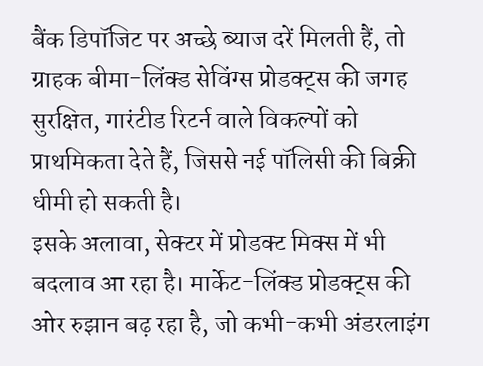बैंक डिपॉजिट पर अच्छे ब्याज दरें मिलती हैं, तो ग्राहक बीमा-लिंक्ड सेविंग्स प्रोडक्ट्स की जगह सुरक्षित, गारंटीड रिटर्न वाले विकल्पों को प्राथमिकता देते हैं, जिससे नई पॉलिसी की बिक्री धीमी हो सकती है।
इसके अलावा, सेक्टर में प्रोडक्ट मिक्स में भी बदलाव आ रहा है। मार्केट-लिंक्ड प्रोडक्ट्स की ओर रुझान बढ़ रहा है, जो कभी-कभी अंडरलाइंग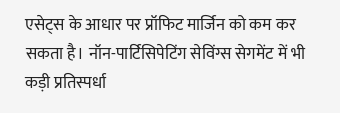एसेट्स के आधार पर प्रॉफिट मार्जिन को कम कर सकता है। नॉन-पार्टिसिपेटिंग सेविंग्स सेगमेंट में भी कड़ी प्रतिस्पर्धा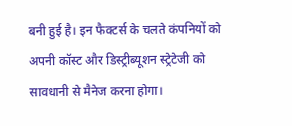बनी हुई है। इन फैक्टर्स के चलते कंपनियों को अपनी कॉस्ट और डिस्ट्रीब्यूशन स्ट्रेटेजी को सावधानी से मैनेज करना होगा।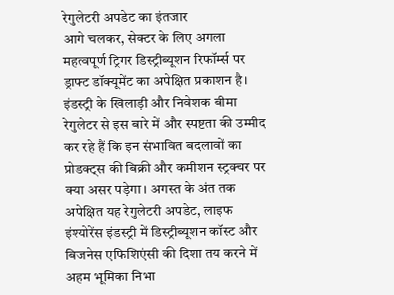रेगुलेटरी अपडेट का इंतजार
आगे चलकर, सेक्टर के लिए अगला महत्वपूर्ण ट्रिगर डिस्ट्रीब्यूशन रिफॉर्म्स पर ड्राफ्ट डॉक्यूमेंट का अपेक्षित प्रकाशन है। इंडस्ट्री के खिलाड़ी और निवेशक बीमा रेगुलेटर से इस बारे में और स्पष्टता की उम्मीद कर रहे हैं कि इन संभावित बदलावों का प्रोडक्ट्स की बिक्री और कमीशन स्ट्रक्चर पर क्या असर पड़ेगा। अगस्त के अंत तक अपेक्षित यह रेगुलेटरी अपडेट, लाइफ इंश्योरेंस इंडस्ट्री में डिस्ट्रीब्यूशन कॉस्ट और बिजनेस एफिशिएंसी की दिशा तय करने में अहम भूमिका निभा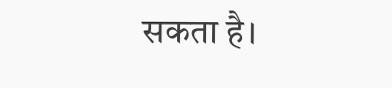सकता है।